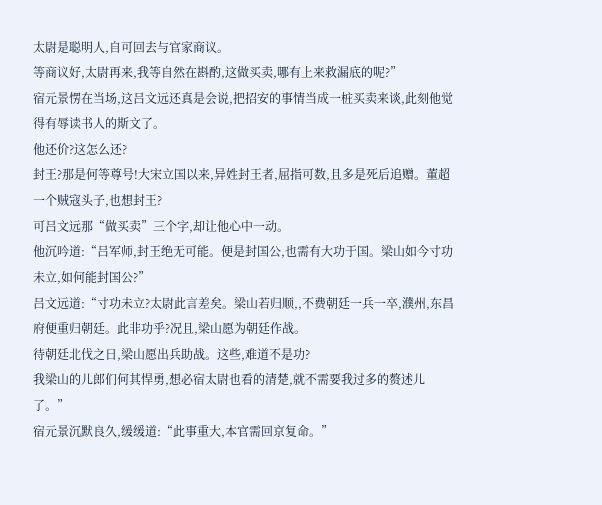太尉是聪明人,自可回去与官家商议。
等商议好,太尉再来,我等自然在斟酌,这做买卖,哪有上来救漏底的呢?”
宿元景愣在当场,这吕文远还真是会说,把招安的事情当成一桩买卖来谈,此刻他觉得有辱读书人的斯文了。
他还价?这怎么还?
封王?那是何等尊号!大宋立国以来,异姓封王者,屈指可数,且多是死后追赠。董超一个贼寇头子,也想封王?
可吕文远那“做买卖”三个字,却让他心中一动。
他沉吟道:“吕军师,封王绝无可能。便是封国公,也需有大功于国。梁山如今寸功未立,如何能封国公?”
吕文远道:“寸功未立?太尉此言差矣。梁山若归顺,,不费朝廷一兵一卒,濮州,东昌府便重归朝廷。此非功乎?况且,梁山愿为朝廷作战。
待朝廷北伐之日,梁山愿出兵助战。这些,难道不是功?
我梁山的儿郎们何其悍勇,想必宿太尉也看的清楚,就不需要我过多的赘述儿了。”
宿元景沉默良久,缓缓道:“此事重大,本官需回京复命。”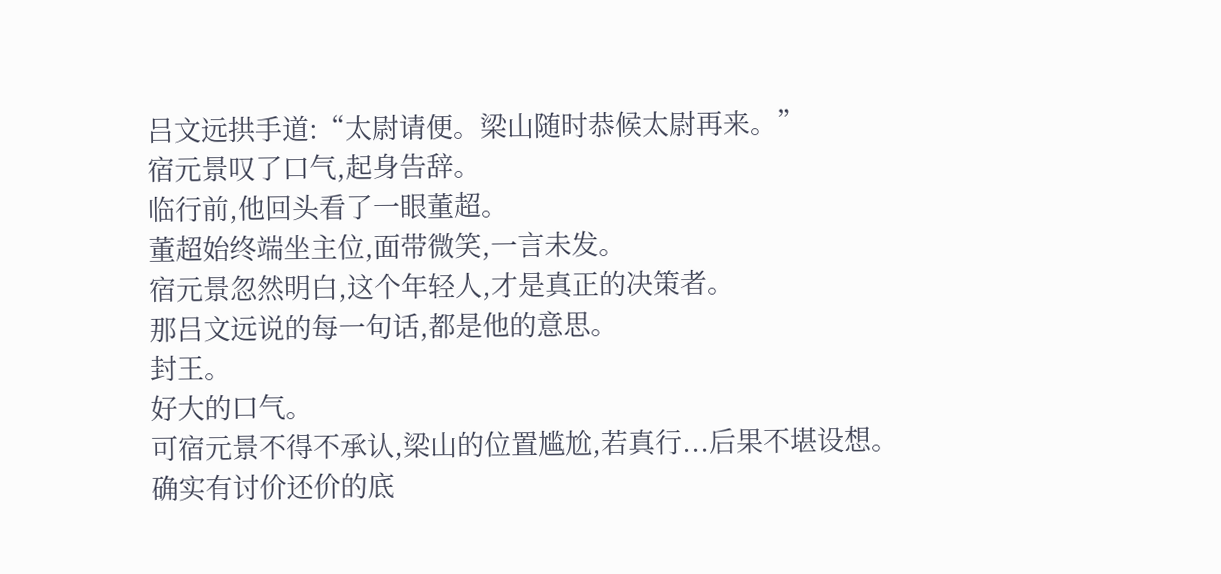吕文远拱手道:“太尉请便。梁山随时恭候太尉再来。”
宿元景叹了口气,起身告辞。
临行前,他回头看了一眼董超。
董超始终端坐主位,面带微笑,一言未发。
宿元景忽然明白,这个年轻人,才是真正的决策者。
那吕文远说的每一句话,都是他的意思。
封王。
好大的口气。
可宿元景不得不承认,梁山的位置尴尬,若真行...后果不堪设想。
确实有讨价还价的底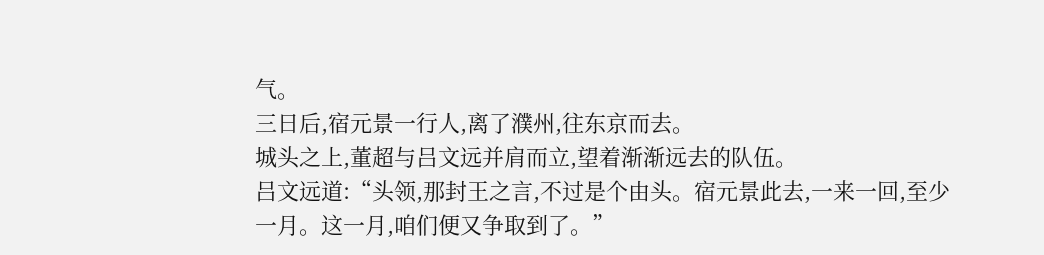气。
三日后,宿元景一行人,离了濮州,往东京而去。
城头之上,董超与吕文远并肩而立,望着渐渐远去的队伍。
吕文远道:“头领,那封王之言,不过是个由头。宿元景此去,一来一回,至少一月。这一月,咱们便又争取到了。”